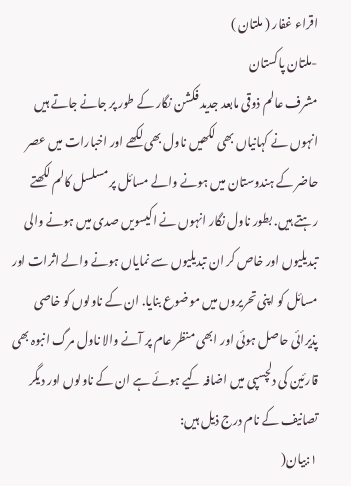اقراء غفار ( ملتان )
-ملتان پاکستان
مشرف عالم ذوقی مابعد جدید فکشن نگار کے طور پر جانے جاتے ہیں انہوں نے کہانیاں بھی لکھیں ناول بھی لکھے اور اخبارات میں عصر حاضر کے ہندوستان میں ہونے والے مسائل پر مسلسل کالم لکھتے رہتے ہیں. بطور ناول نگار انہوں نے اکیسویں صدی میں ہونے والی تبدیلیوں اور خاص کر ان تبدیلیوں سے نمایاں ہونے والے اثرات اور مسائل کو اپنی تحریروں میں موضوع بنایا. ان کے ناولوں کو خاصی پذیرائی حاصل ہوئی اور ابھی منظر عام پر آنے والا ناول مرگ انبوہ بھی قارئین کی دلچسپی میں اضافہ کیے ہوئے ہے ان کے ناولوں اور دیگر تصانیف کے نام درج ذیل ہیں:
۱:بیان(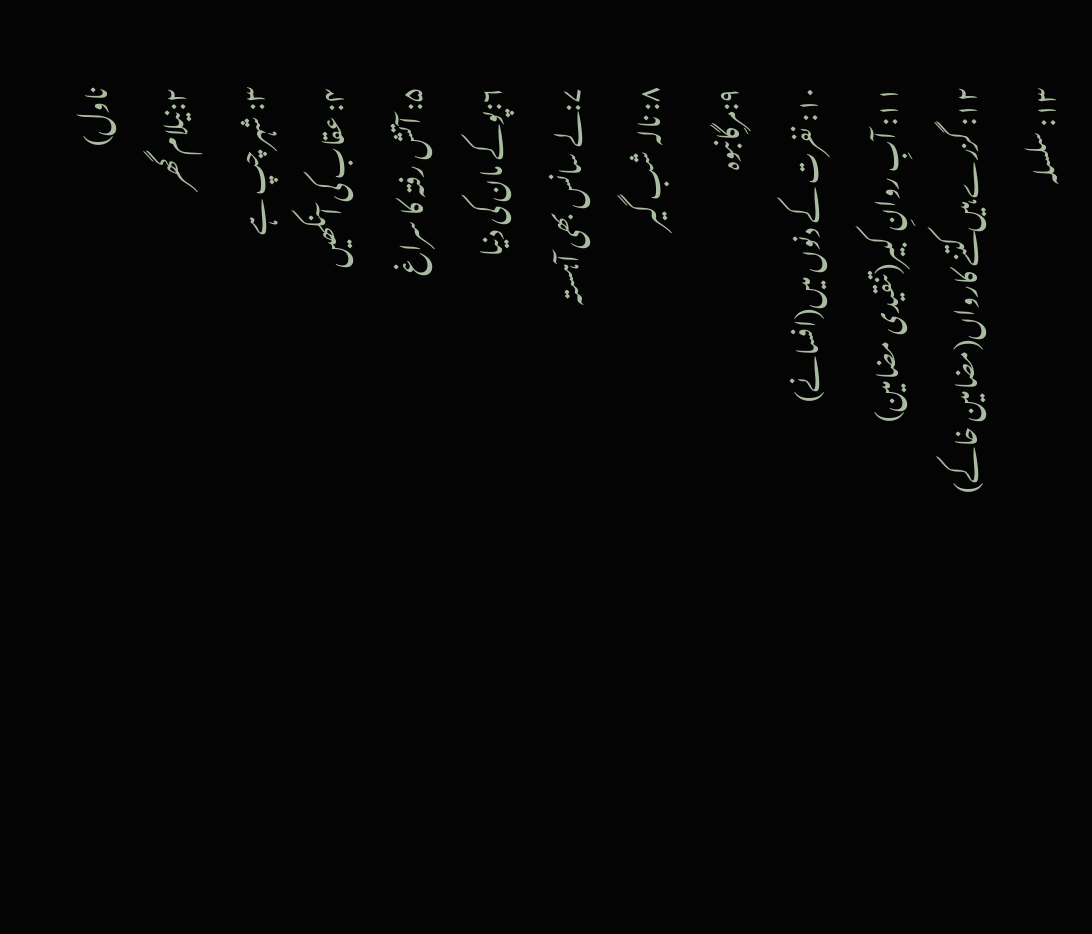ناول)
۲:نیلام گھر
۳: شہر چپ ہے
۴: عقاب کی آنکھیں
۵: آتش رفتہ کا سراغ
۶:پوکے مان کی دنیا
۷:لے سانس بھی آہستہ
۸: نالہ شب گیر
۹:مرگِانبوہ
۱۰: نفرت کے دنوں میں(افسانے)
۱۱: آبِ روانِ کبیر(تنقیدی مضامین)
۱۲: گزرے ہیں کتنے کارواں(مضامین خاکے)
۱۳: سلسلہ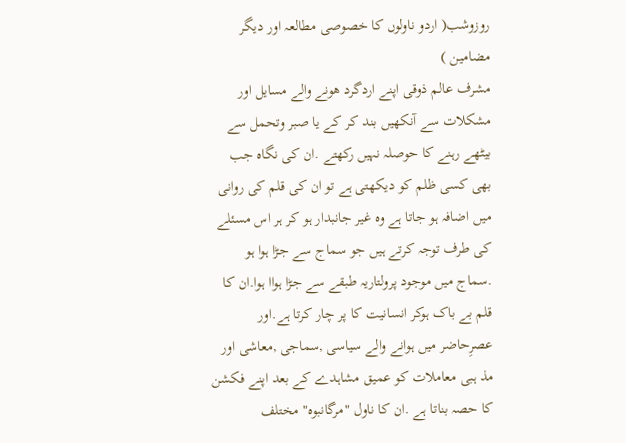روزوشب( اردو ناولوں کا خصوصی مطالعہ اور دیگر مضامین )
مشرف عالم ذوقی اپنے اردگرد هونے والے مسایل اور مشکلات سے آنکھیں بند کر کے یا صبر وتحمل سے بیٹھے رہنے کا حوصلہ نہیں رکھتے .ان کی نگاہ جب بھی کسی ظلم کو دیکھتی ہے تو ان کی قلم کی روانی میں اضافہ ہو جاتا ہے وہ غیر جانبدار ہو کر ہر اس مسئلے کی طرف توجہ کرتے ہیں جو سماج سے جڑا ہوا ہو .سماج میں موجود پرولتاریہ طبقے سے جڑا ہواا ہوا.ان کا قلم بے باک ہوکر انسانیت کا پر چار کرتا ہے.اور عصرِحاضر میں ہوانے والے سیاسی ,سماجی ,معاشی اور مذ ہبی معاملات کو عمیق مشاہدے کے بعد اپنے فکشن کا حصہ بناتا ہے .ان کا ناول "مرگانبوہ" مختلف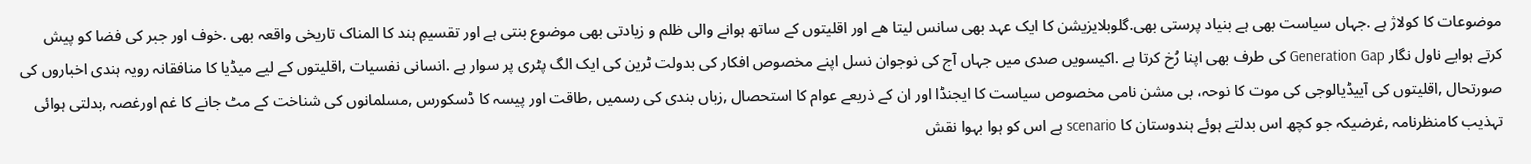موضوعات کا کولاژ ہے .جہاں سیاست بھی ہے بنیاد پرستی بھی.گلوبلایزیشن کا ایک عہد بھی سانس لیتا هے اور اقلیتوں کے ساتھ ہوانے والی ظلم و زیادتی بھی موضوع بنتی ہے اور تقسیمِ ہند کا المناک تاریخی واقعہ بھی .خوف اور جبر کی فضا کو پیش کرتے ہوایے ناول نگار Generation Gap کی طرف بھی اپنا رُخ کرتا ہے .اکیسویں صدی میں جہاں آج کی نوجوان نسل اپنے مخصوص افکار کی بدولت ٹرین کی ایک الگ پٹری پر سوار ہے .انسانی نفسیات ,اقلیتوں کے لیے میڈیا کا منافقانہ رویہ ہندی اخباروں کی صورتحال ,اقلیتوں کی آییڈیالوجی کی موت کا نوحہ، بی مشن نامی مخصوص سیاست کا ایجنڈا اور ان کے ذریعے عوام کا استحصال ,زباں بندی کی رسمیں ,طاقت اور پیسہ کا ڈسکورس ,مسلمانوں کی شناخت کے مٹ جانے کا غم اورغصہ ,بدلتی ہوائی تہذیب کامنظرنامہ ,غرضیکہ جو کچھ اس بدلتے ہوئے ہندوستان کا scenario ہے اس کو ہوا بہوا نقش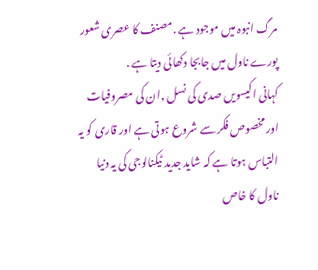مرگ انبوہ میں موجود ہے .مصنف کا عصری شعور پورے ناول میں جابجا دکھائی دیتا ہے .
کہانی اکیسویں صدی کی نسل ,ان کی مصروفیات اور مخصوص فکر سے شروع ہوتی ہے اور قاری کو یہ التباس ہوتا ہے کہ شاید جدید ٹیکنالوجی کی یہ دنیا ناول کا خاص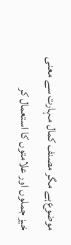موضوع ہے مگر مصنف کمال مہارت سے معنی خیز جملوں اور علامتوں کا استعمال کر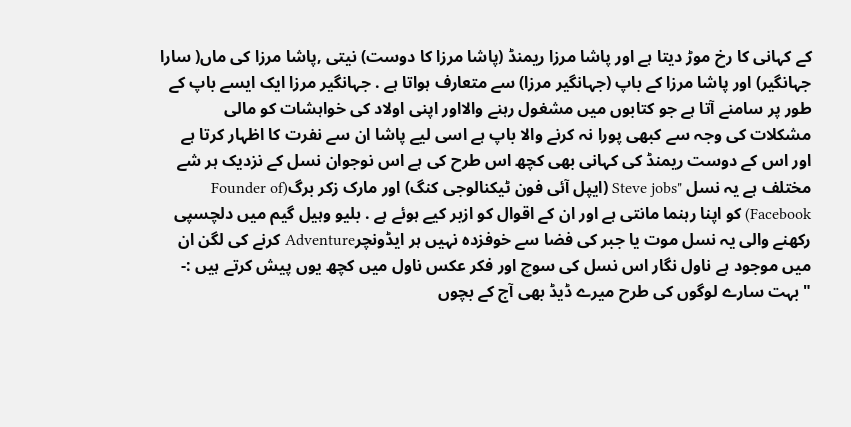کے کہانی کا رخ موڑ دیتا ہے اور پاشا مرزا ریمنڈ (پاشا مرزا کا دوست) نیتی ,پاشا مرزا کی ماں( سارا جہانگیر) اور پاشا مرزا کے باپ (جہانگیر مرزا) سے متعارف ہواتا ہے . جہانگیر مرزا ایک ایسے باپ کے طور پر سامنے آتا ہے جو کتابوں میں مشغول رہنے والااور اپنی اولاد کی خواہشات کو مالی مشکلات کی وجہ سے کبھی پورا نہ کرنے والا باپ ہے اسی لیے پاشا ان سے نفرت کا اظہار کرتا ہے اور اس کے دوست ریمنڈ کی کہانی بھی کچھ اس طرح کی ہے اس نوجوان نسل کے نزدیک ہر شے مختلف ہے یہ نسل "Steve jobs (ایپل آئی فون ٹیکنالوجی کنگ) اور مارک زکر برگ(Founder of Facebook) کو اپنا رہنما مانتی ہے اور ان کے اقوال کو ازبر کیے ہوئے ہے . بلیو وہیل گیم میں دلچسپی رکھنے والی یہ نسل موت یا جبر کی فضا سے خوفزدہ نہیں ہر ایڈونچرAdventure کرنے کی لگن ان میں موجود ہے ناول نگار اس نسل کی سوچ اور فکر عکس ناول میں کچھ یوں پیش کرتے ہیں :-
"بہت سارے لوگوں کی طرح میرے ڈیڈ بھی آج کے بچوں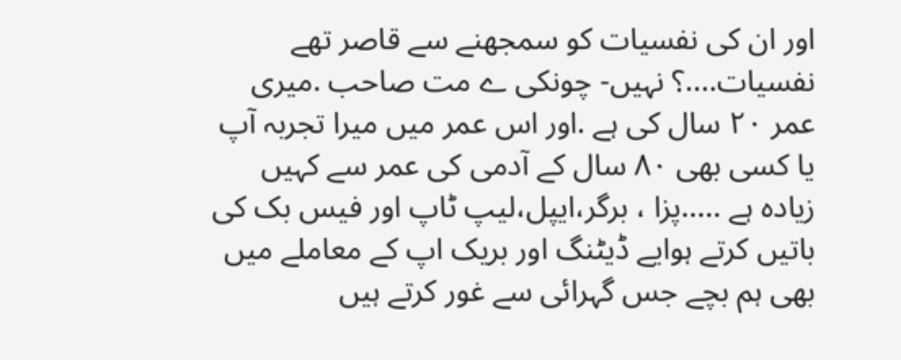اور ان کی نفسیات کو سمجھنے سے قاصر تھے نفسیات....؟ نہیں- چونکی ے مت صاحب .میری عمر ۲۰ سال کی ہے .اور اس عمر میں میرا تجربہ آپ یا کسی بھی ۸۰ سال کے آدمی کی عمر سے کہیں زیادہ ہے .....پزا ، برگر،ایپل،لیپ ٹاپ اور فیس بک کی باتیں کرتے ہوایے ڈیٹنگ اور بریک اپ کے معاملے میں بھی ہم بچے جس گہرائی سے غور کرتے ہیں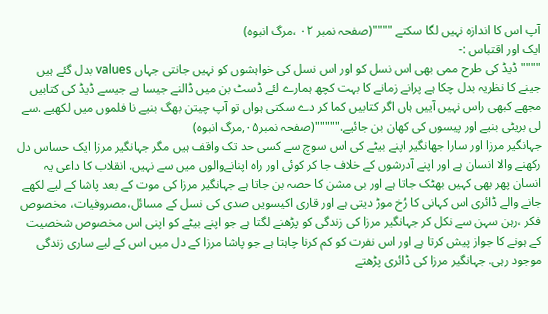آپ اس کا اندازہ نہیں لگا سکتے """"(صفحہ نمبر ۰۲ ،مرگ انبوہ)
ایک اور اقتباس :-
"""" ڈیڈ کی طرح ممی بھی اس نسل کو اور اس نسل کی خواہشوں کو نہیں جانتی جہاں values بدل گئے ہیں جینے کا نظریہ بدل چکا ہے پرانے زمانے کا بہت کچھ ہمارے لئے ڈسٹ بن میں ڈالنے جیسا ہے جیسے ڈیڈ کی کتابیں مجھے کبھی راس نہیں آییں ہاں اگر کتابیں کما کر دے سکتی ہواں تو آپ چیتن بھگ بنیے نا فلموں میں لکھیے .سے لی بریٹی بنیے اور پیسوں کی کھان بن جائیے."""""(صفحہ نمبر۰۵,مرگ انبوہ)
جہانگیر مرزا اور سارا جھانگیر اپنے بیٹے کی اس سوچ سے کسی حد تک واقف ہیں مگر جہانگیر مرزا ایک حساس دل رکھنے والا انسان ہے اور اپنے آدرشوں کے خلاف جا کر کوئی اور راہ اپنانےوالوں میں سے نہیں. انقلاب کا داعی یہ انسان پھر بھی کہیں بھٹک جاتا ہے اور بی مشن کا حصہ بن جاتا ہے جہانگیر مرزا کی موت کے بعد پاشا کے لیے لکھے جانے والے ڈائری اس کہانی کا رُخ موڑ دیتی ہے اور قاری اکیسویں صدی کی نسل کے مسائل،مصروفیات، مخصوص فکر ،رہن سہن سے نکل کر جہانگیر مرزا کی زندگی کو پڑھنے لگتا ہے جو اپنے بیٹے کو اپنی اس مخصوص شخصیت کے ہونے کا جواز پیش کرتا ہے اور اس نفرت کو کم کرنا چاہتا ہے جو پاشا مرزا کے دل میں اس کے لیے ساری زندگی موجود رہی. جہانگیر مرزا کی ڈائری پڑھتے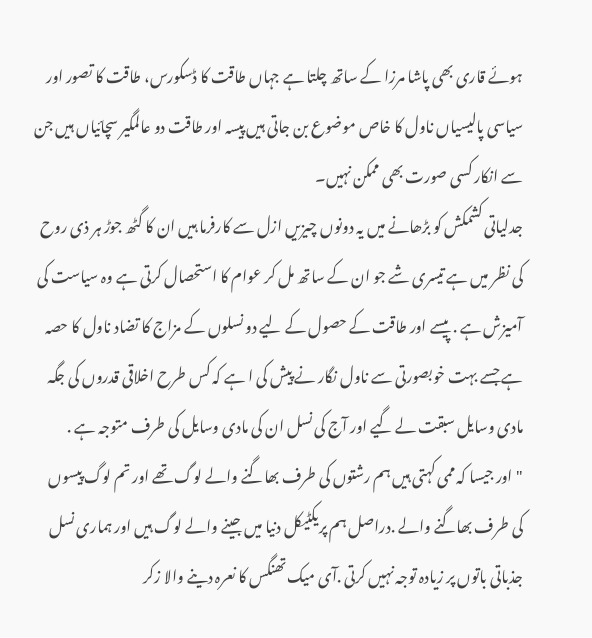ہوئے قاری بھی پاشا مرزا کے ساتھ چلتا ہے جہاں طاقت کا ڈسکورس، طاقت کا تصور اور سیاسی پالیسیاں ناول کا خاص موضوع بن جاتی ہیں پیسہ اور طاقت دو عالمگیر سچائیاں ہیں جن سے انکار کسی صورت بھی ممکن نہیں۔
جدلیاتی کشمکش کو بڑھانے میں یہ دونوں چیزیں ازل سے کارفرما ہیں ان کا گٹھ جوڑ ہر ذی روح کی نظر میں ہے تیسری شے جو ان کے ساتھ مل کر عوام کا استحصال کرتی ہے وہ سیاست کی آمیزش ہے . پیسے اور طاقت کے حصول کے لیے دو نسلوں کے مزاج کا تضاد ناول کا حصہ ہے جسے بہت خوبصورتی سے ناول نگار نے پیش کی ا ہے کہ کس طرح اخلاقی قدروں کی جگہ مادی وسایل سبقت لے گیے اور آج کی نسل ان کی مادی وسایل کی طرف متوجہ ہے .
"اور جیسا کہ ممی کہتی ہیں ہم رشتوں کی طرف بھاگنے والے لوگ تھے اور تم لوگ پیسوں کی طرف بھاگنے والے .دراصل ہم پریکٹیکل دنیا میں جینے والے لوگ ہیں اور ہماری نسل جذباتی باتوں پر زیادہ توجہ نہیں کرتی .آی میک تھنگس کا نعرہ دینے والا زکر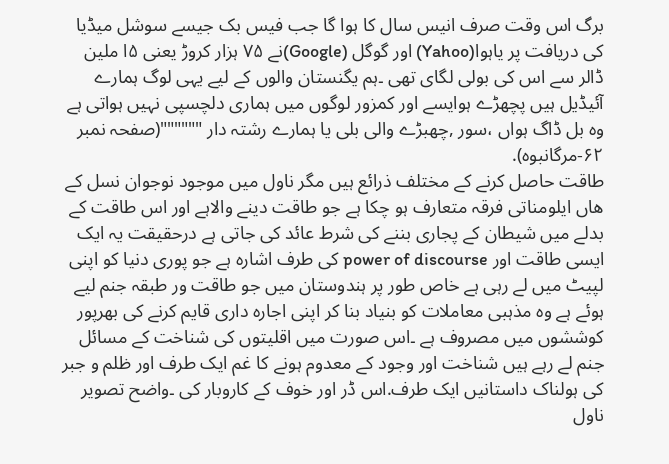برگ اس وقت صرف انیس سال کا ہوا گا جب فیس بک جیسے سوشل میڈیا کی دریافت پر یاہوا(Yahoo) اور گوگل (Google)نے ۷۵ ہزار کروڑ یعنی ۵ا ملین ڈالر سے اس کی بولی لگای تھی ۔ہم یگنستان والوں کے لیے یہی لوگ ہمارے آئیڈیل ہیں پچھڑے ہوایسے اور کمزور لوگوں میں ہماری دلچسپی نہیں ہواتی ہے وہ بل ڈاگ ہواں ،سور ,چھبڑے والی بلی یا ہمارے رشتہ دار """"""(صفحہ نمبر ۶۲-مرگانبوہ).
طاقت حاصل کرنے کے مختلف ذرائع ہیں مگر ناول میں موجود نوجوان نسل کے هاں ایلومناتی فرقہ متعارف ہو چکا ہے جو طاقت دینے والاہے اور اس طاقت کے بدلے میں شیطان کے پجاری بننے کی شرط عائد کی جاتی ہے درحقیقت یہ ایک ایسی طاقت اور power of discourse کی طرف اشارہ ہے جو پوری دنیا کو اپنی لپیٹ میں لے رہی ہے خاص طور پر ہندوستان میں جو طاقت ور طبقہ جنم لیے ہوئے ہے وہ مذہبی معاملات کو بنیاد بنا کر اپنی اجارہ داری قایم کرنے کی بھرپور کوششوں میں مصروف ہے ۔اس صورت میں اقلیتوں کی شناخت کے مسائل جنم لے رہے ہیں شناخت اور وجود کے معدوم ہونے کا غم ایک طرف اور ظلم و جبر کی ہولناک داستانیں ایک طرف.اس ڈر اور خوف کے کاروبار کی ۔واضح تصویر ناول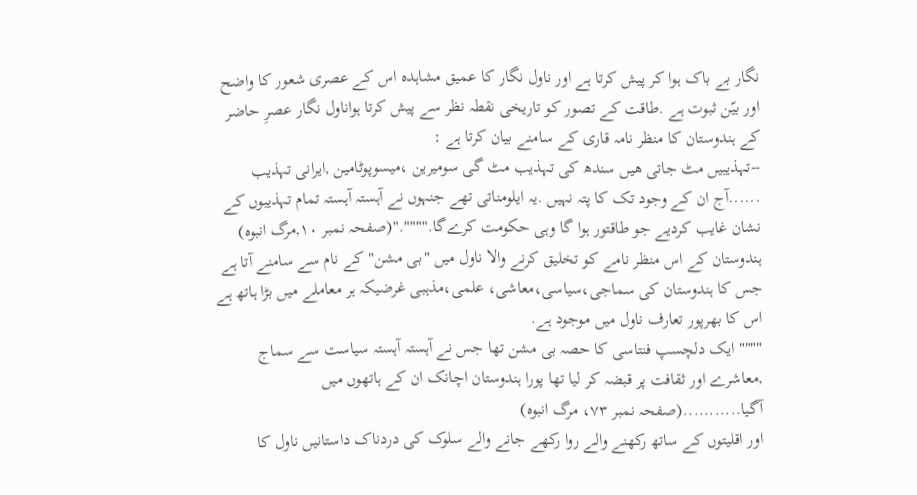نگار بے باک ہوا کر پیش کرتا ہے اور ناول نگار کا عمیق مشاہدہ اس کے عصری شعور کا واضح اور بیّن ثبوت ہے .طاقت کے تصور کو تاریخی نقطہ نظر سے پیش کرتا ہواناول نگار عصرِ حاضر کے ہندوستان کا منظر نامہ قاری کے سامنے بیان کرتا ہے :
--تہذیبیں مٹ جاتی هیں سندھ کی تہذیب مٹ گی سومیرین ،میسوپوٹامین ,ایرانی تہذیب ......آج ان کے وجود تک کا پتہ نہیں .یہ ایلومناتی تھے جنہوں نے آہستہ آہستہ تمام تہذیبوں کے نشان غایب کردیے جو طاقتور ہوا گا وہی حکومت کرےگا.""""."(صفحہ نمبر ۱۰,مرگ انبوہ)
ہندوستان کے اس منظر نامے کو تخلیق کرنے والا ناول میں "بی مشن" کے نام سے سامنے آتا ہے جس کا ہندوستان کی سماجی،سیاسی،معاشی، علمی،مذہبی غرضیکہ ہر معاملے میں بڑا ہاتھ ہے اس کا بھرپور تعارف ناول میں موجود ہے.
"""" ایک دلچسپ فنتاسی کا حصہ بی مشن تھا جس نے آہستہ آہستہ سیاست سے سماج ,معاشرے اور ثقافت پر قبضہ کر لیا تھا پورا ہندوستان اچانک ان کے ہاتھوں میں آگیا...........(صفحہ نمبر ۷۳، مرگ انبوہ)
اور اقلیتوں کے ساتھ رکھنے والے روا رکھے جانے والے سلوک کی دردناک داستانیں ناول کا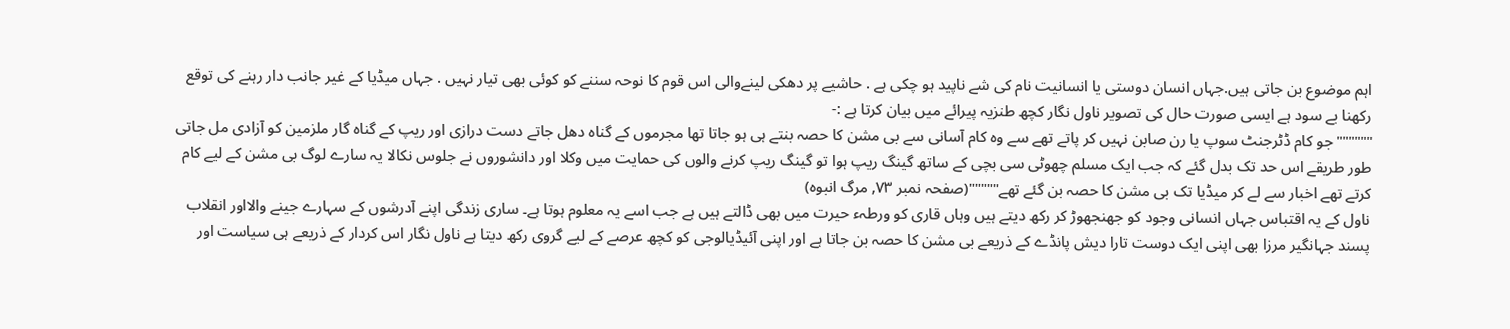اہم موضوع بن جاتی ہیں.جہاں انسان دوستی یا انسانیت نام کی شے ناپید ہو چکی ہے . حاشیے پر دھکی لینےوالی اس قوم کا نوحہ سننے کو کوئی بھی تیار نہیں . جہاں میڈیا کے غیر جانب دار رہنے کی توقع رکھنا بے سود ہے ایسی صورت حال کی تصویر ناول نگار کچھ طنزیہ پیرائے میں بیان کرتا ہے :-
""""""جو کام ڈٹرجنٹ سوپ یا رن صابن نہیں کر پاتے تھے سے وہ کام آسانی سے بی مشن کا حصہ بنتے ہی ہو جاتا تھا مجرموں کے گناہ دھل جاتے دست درازی اور ریپ کے گناہ گار ملزمین کو آزادی مل جاتی طور طریقے اس حد تک بدل گئے کہ جب ایک مسلم چھوٹی سی بچی کے ساتھ گینگ ریپ ہوا تو گینگ ریپ کرنے والوں کی حمایت میں وکلا اور دانشوروں نے جلوس نکالا یہ سارے لوگ بی مشن کے لیے کام کرتے تھے اخبار سے لے کر میڈیا تک بی مشن کا حصہ بن گئے تھے"""""(صفحہ نمبر ۷۳, مرگ انبوہ)
ناول کے یہ اقتباس جہاں انسانی وجود کو جھنجھوڑ کر رکھ دیتے ہیں وہاں قاری کو ورطہء حیرت میں بھی ڈالتے ہیں ہے جب اسے یہ معلوم ہوتا ہے۔ ساری زندگی اپنے آدرشوں کے سہارے جینے والااور انقلاب پسند جہانگیر مرزا بھی اپنی ایک دوست تارا دیش پانڈے کے ذریعے بی مشن کا حصہ بن جاتا ہے اور اپنی آئیڈیالوجی کو کچھ عرصے کے لیے گروی رکھ دیتا ہے ناول نگار اس کردار کے ذریعے ہی سیاست اور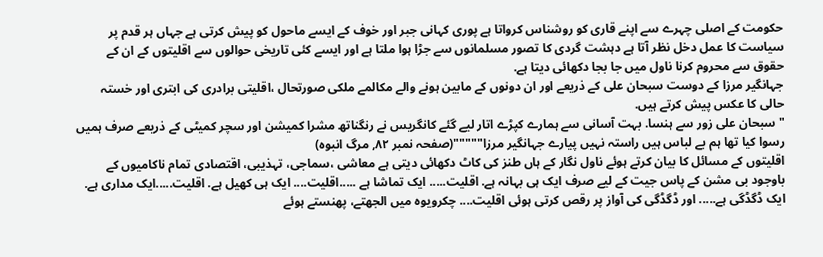حکومت کے اصلی چہرے سے اپنے قاری کو روشناس کرواتا ہے پوری کہانی جبر اور خوف کے ایسے ماحول کو پیش کرتی ہے جہاں ہر قدم پر سیاست کا عمل دخل نظر آتا ہے دہشت گردی کا تصور مسلمانوں سے جڑا ہوا ملتا ہے اور ایسے کئی تاریخی حوالوں سے اقلیتوں کے ان کے حقوق سے محروم کرنا ناول میں جا بجا دکھائی دیتا ہے.
جہانگیر مرزا کے دوست سبحان علی کے ذریعے اور ان دونوں کے مابین ہونے والے مکالمے ملکی صورتحال ،اقلیتی برادری کی ابتری اور خستہ حالی کا عکس پیش کرتے ہیں.
"سبحان علی زور سے ہنسا. بہت آسانی سے ہمارے کپڑے اتار لیے گئے کانگریس نے رنگناتھ مشرا کمیشن اور سچر کمیٹی کے ذریعے صرف ہمیں رسوا کیا تھا ہم بے لباس ہیں راستہ نہیں پیارے جہانگیر مرزا"""""(صفحہ نمبر ۸۲, مرگ انبوہ)
اقلیتوں کے مسائل کا بیان کرتے ہوئے ناول نگار کے ہاں طنز کی کاٹ دکھائی دیتی ہے معاشی ،سماجی، تہذیبی، اقتصادی تمام ناکامیوں کے باوجود بی مشن کے پاس جیت کے لیے صرف ایک ہی بہانہ ہے. اقلیت..... ایک تماشا ہے .....اقلیت.... ایک ہی کھیل ہے. اقلیت.....ایک مداری ہے. ایک ڈگڈگی ہے..... اور ڈگڈگی کی آواز پر رقص کرتی ہوئی اقلیت.... چکرویوہ میں الجھتے، پھنستے ہوئے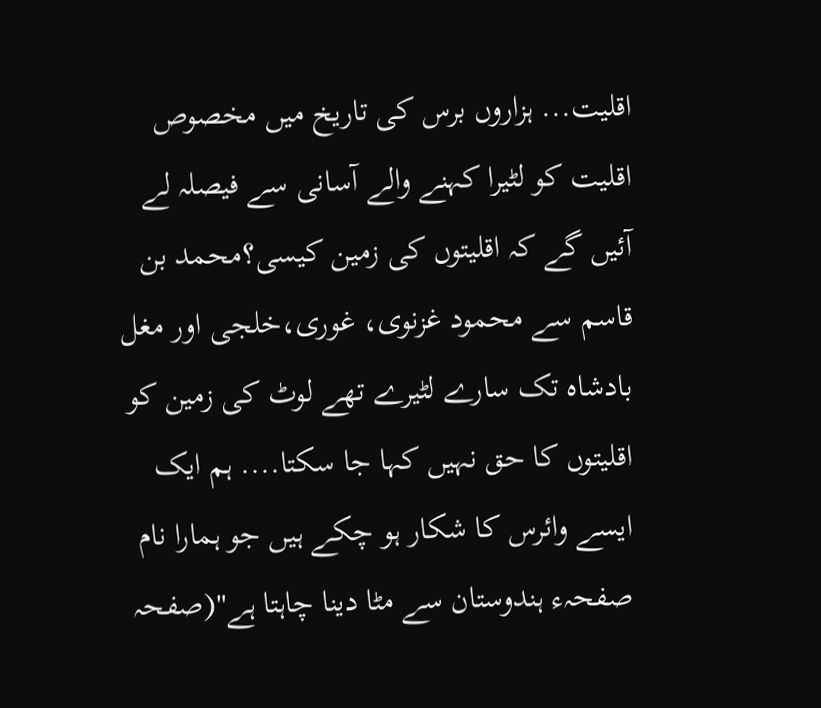اقلیت... ہزاروں برس کی تاریخ میں مخصوص اقلیت کو لٹیرا کہنے والے آسانی سے فیصلہ لے آئیں گے کہ اقلیتوں کی زمین کیسی؟محمد بن قاسم سے محمود غزنوی، غوری،خلجی اور مغل بادشاہ تک سارے لٹیرے تھے لوٹ کی زمین کو اقلیتوں کا حق نہیں کہا جا سکتا.... ہم ایک ایسے وائرس کا شکار ہو چکے ہیں جو ہمارا نام صفحہء ہندوستان سے مٹا دینا چاہتا ہے"(صفحہ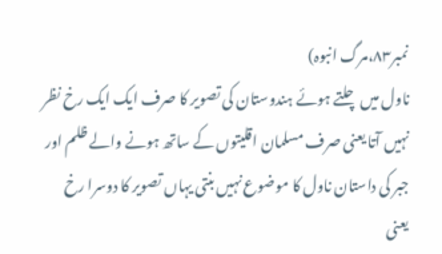نمبر۸۳،مرگ انبوہ)
ناول میں چلتے ہوئے ہندوستان کی تصویر کا صرف ایک ایک رخ نظر نہیں آتا یعنی صرف مسلمان اقلیتوں کے ساتھ ہونے والے ظلم اور جبر کی داستان ناول کا موضوع نہیں بنتی یہاں تصویر کا دوسرا رخ یعنی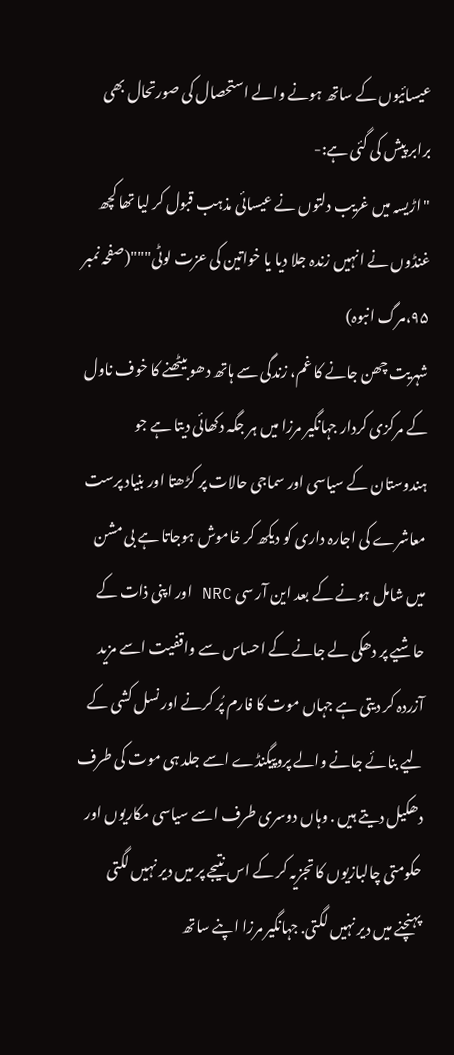عیسائیوں کے ساتھ ہونے والے استحصال کی صورتحال بھی برابر پیش کی گئی ہے:-
"اڑیسہ میں غریب دلتوں نے عیسائی مذہب قبول کر لیا تھا کچھ غنڈوں نے انہیں زندہ جلا دیا یا خواتین کی عزت لوٹی"""(صفحہ نمبر ۹۵،مرگ انبوہ)
شہریت چھن جانے کا غم، زندگی سے ہاتھ دھو بیٹھنے کا خوف ناول کے مرکزی کردار جہانگیر مرزا میں ہر جگہ دکھائی دیتا ہے جو ہندوستان کے سیاسی اور سماجی حالات پر کڑھتا اور بنیاد پرست معاشرے کی اجارہ داری کو دیکھ کر خاموش ہوجاتا ہے بی مشن میں شامل ہونے کے بعد این آر سی NRC اور اپنی ذات کے حاشیے پر دھکی لے جانے کے احساس سے واقفیت اسے مزید آزردہ کر دیتی ہے جہاں موت کا فارم پُر کرنے اور نسل کشی کے لیے بنائے جانے والے پروپیگنڈے اسے جلد ہی موت کی طرف دھکیل دیتے ہیں . وہاں دوسری طرف اسے سیاسی مکاریوں اور حکومتی چالبازیوں کا تجزیہ کر کے اس نتیجے پر میں دیر نہیں لگتی پہنچنے میں دیر نہیں لگتی. جہانگیر مرزا اپنے ساتھ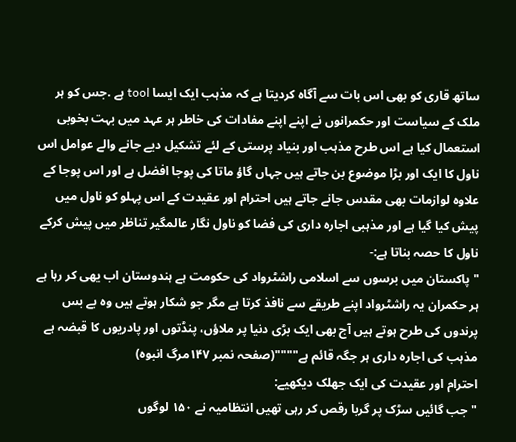ساتھ قاری کو بھی اس بات سے آگاہ کردیتا ہے کہ مذہب ایک ایسا tool ہے .جس کو ہر ملک کے سیاست اور حکمرانوں نے اپنے اپنے مفادات کی خاطر ہر عہد میں بہت بخوبی استعمال کیا ہے اس طرح مذہب اور بنیاد پرستی کے لئے تشکیل دیے جانے والے عوامل اس ناول کا ایک اور بڑا موضوع بن جاتے ہیں جہاں گاؤ ماتا کی پوجا افضل ہے اور اس پوجا کے علاوہ لوازمات بھی مقدس جانے جاتے ہیں احترام اور عقیدت کے اس پہلو کو ناول میں پیش کیا گیا ہے اور مذہبی اجارہ داری کی فضا کو ناول نگار عالمگیر تناظر میں پیش کرکے ناول کا حصہ بناتا ہے:-
" پاکستان میں برسوں سے اسلامی راشٹرواد کی حکومت ہے ہندوستان اب یھی کر رہا ہے ہر حکمران یہ راشٹرواد اپنے طریقے سے نافذ کرتا ہے مگر جو شکار ہوتے ہیں وہ بے بس پرندوں کی طرح ہوتے ہیں آج بھی ایک بڑی دنیا پر ملاؤں، پنڈتوں اور پادریوں کا قبضہ ہے مذہب کی اجارہ داری ہر جگہ قائم ہے""""(صفحہ نمبر ۱۴۷مرگ انبوہ)
احترام اور عقیدت کی ایک جھلک دیکھیے:
" جب گائیں سڑک پر گربا رقص کر رہی تھیں انتظامیہ نے ۱۵۰ لوگوں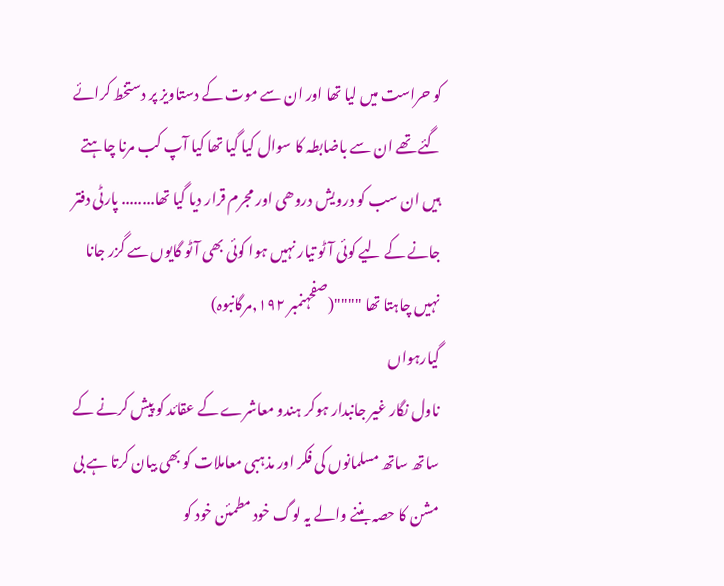کو حراست میں لیا تھا اور ان سے موت کے دستاویز پر دستخط کرائے گئے تھے ان سے باضابطہ کا سوال کیا گیا تھا کیا آپ کب مرنا چاہتے ہیں ان سب کو درویش دروھی اور مجرم قرار دیا گیا تھا........ پارٹی دفتر جانے کے لیے کوئی آٹو تیار نہیں ہوا کوئی بھی آٹو گایوں سے گزر جانا نہیں چاہتا تھا """"(صفحہنمبر ۱۹۲,مرگانبوہ)
گیارہواں
ناول نگار غیر جانبدار ہوکر ہندو معاشرے کے عقائد کو پیش کرنے کے ساتھ ساتھ مسلمانوں کی فکر اور مذہبی معاملات کو بھی بیان کرتا ہے بی مشن کا حصہ بننے والے یہ لوگ خود مطمئن خود کو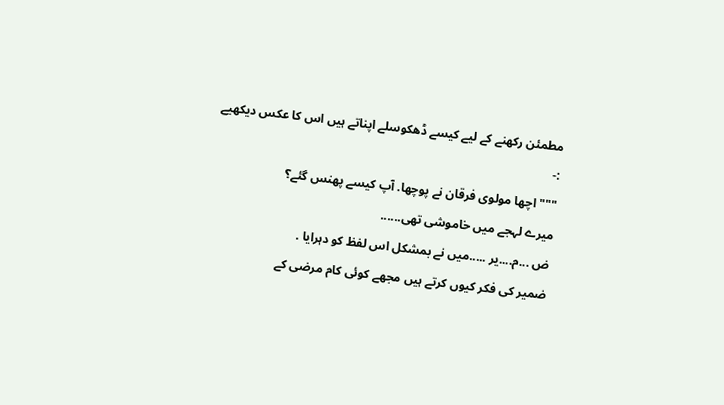مطمئن رکھنے کے لیے کیسے ڈھکوسلے اپناتے ہیں اس کا عکس دیکھیے :-
"""اچھا مولوی فرقان نے پوچھا. آپ کیسے پھنس گئے؟
میرے لہجے میں خاموشی تھی......
ض ...م....یر .....میں نے بمشکل اس لفظ کو دہرایا .
ضمیر کی فکر کیوں کرتے ہیں مجھے کوئی کام مرضی کے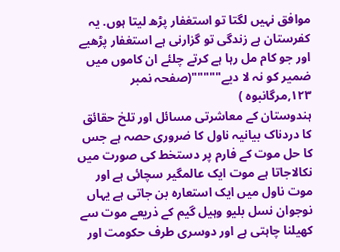موافق نہیں لگتا تو استغفار پڑھ لیتا ہوں. یہ کفرستان ہے زندگی تو گزارنی ہے استغفار پڑھیے اور جو کام مل رہا ہے کرتے چلئے ان کاموں میں ضمیر کو نہ لا دیے"""""(صفحہ نمبر ۱۲۳,مرگانبوہ )
ہندوستان کے معاشرتی مسائل اور تلخ حقائق کا دردناک بیانیہ ناول کا ضروری حصہ ہے جس کا حل موت کے فارم پر دستخط کی صورت میں نکالاجاتا ہے موت ایک عالمگیر سچائی ہے اور موت ناول میں ایک استعارہ بن جاتی ہے یہاں نوجوان نسل بلیو وہیل گیم کے ذریعے موت سے کھیلنا چاہتی ہے اور دوسری طرف حکومت اور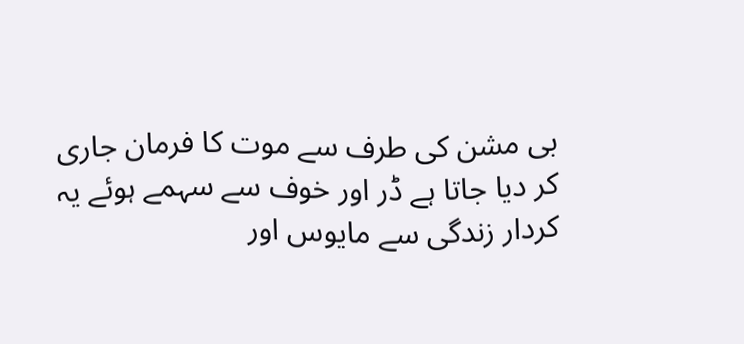بی مشن کی طرف سے موت کا فرمان جاری کر دیا جاتا ہے ڈر اور خوف سے سہمے ہوئے یہ کردار زندگی سے مایوس اور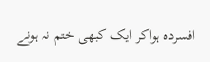افسردہ ہواکر ایک کبھی ختم نہ ہونے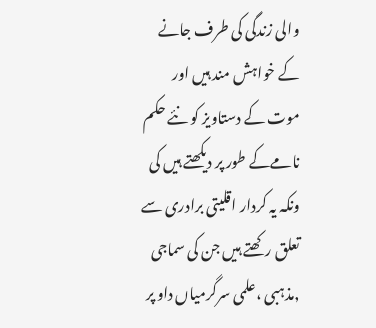والی زندگی کی طرف جانے کے خواہش مند ہیں اور موت کے دستاویز کو نئے حکم نامےکے طور پر دیکھتے ہیں کی ونکہ یہ کردار اقلیتی برادری سے تعلق رکھتے ہیں جن کی سماجی ,مذہبی ،علمی سرگرمیاں داو پر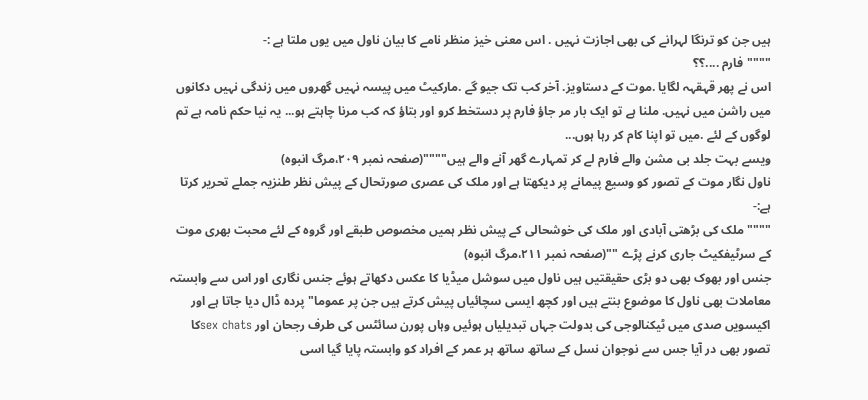ہیں جن کو ترنگا لہرانے کی بھی اجازت نہیں . اس معنی خیز منظر نامے کا بیان ناول میں یوں ملتا ہے :-
""""فارم ....؟؟
اس نے پھر قہقہہ لگایا .موت کے دستاویز. آخر کب تک جیو گے .مارکیٹ میں پیسہ نہیں گھروں میں زندگی نہیں دکانوں میں راشن میں نہیں. ملنا ہے تو ایک بار مر جاؤ فارم پر دستخط کرو اور بتاؤ کہ کب مرنا چاہتے ہو... یہ نیا حکم نامہ ہے تم لوگوں کے لئے .میں تو اپنا کام کر رہا ہوں...
ویسے بہت جلد بی مشن والے فارم لے کر تمہارے گھر آنے والے ہیں""""(صفحہ نمبر ۲۰۹،مرگ انبوہ)
ناول نگار موت کے تصور کو وسیع پیمانے پر دیکھتا ہے اور ملک کی عصری صورتحال کے پیش نظر طنزیہ جملے تحریر کرتا ہے:-
"""" ملک کی بڑھتی آبادی اور ملک کی خوشحالی کے پیش نظر ہمیں مخصوص طبقے اور گروہ کے لئے محبت بھری موت کے سرٹیفکیٹ جاری کرنے پڑے ""(صفحہ نمبر ۲۱۱،مرگ انبوہ)
جنس اور بھوک بھی دو بڑی حقیقتیں ہیں ناول میں سوشل میڈیا کا عکس دکھاتے ہوئے جنس نگاری اور اس سے وابستہ معاملات بھی ناول کا موضوع بنتے ہیں اور کچھ ایسی سچائیاں پیش کرتے ہیں جن پر عموما"پردہ ڈال دیا جاتا ہے اور اکیسویں صدی میں ٹیکنالوجی کی بدولت جہاں تبدیلیاں ہوئیں وہاں پورن سائٹس کی طرف رجحان اور sex chatsکا تصور بھی در آیا جس سے نوجوان نسل کے ساتھ ساتھ ہر عمر کے افراد کو وابستہ پایا گیا اسی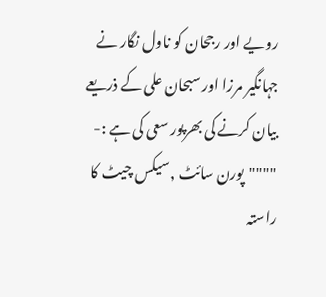رویے اور رجحان کو ناول نگار نے جہانگیر مرزا اور سبحان علی کے ذریعے بیان کرنے کی بھرپور سعی کی ہے :-
""""پورن سائٹ ,سیکس چیٹ کا راستہ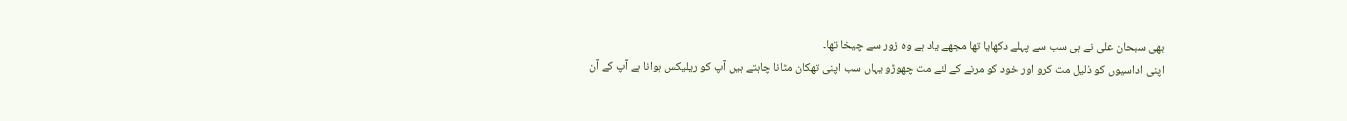بھی سبحان علی نے ہی سب سے پہلے دکھایا تھا مجھے یاد ہے وہ زور سے چیخا تھا۔
اپنی اداسیوں کو ذلیل مت کرو اور خود کو مرنے کے لئے مت چھوڑو یہاں سب اپنی تھکان مٹانا چاہتے ہیں آپ کو ریلیکس ہوانا ہے آپ کے آن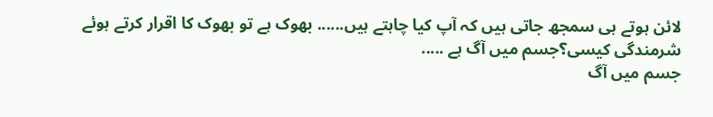لائن ہوتے ہی سمجھ جاتی ہیں کہ آپ کیا چاہتے ہیں...... بھوک ہے تو بھوک کا اقرار کرتے ہوئے شرمندگی کیسی؟جسم میں آگ ہے .....
جسم میں آگ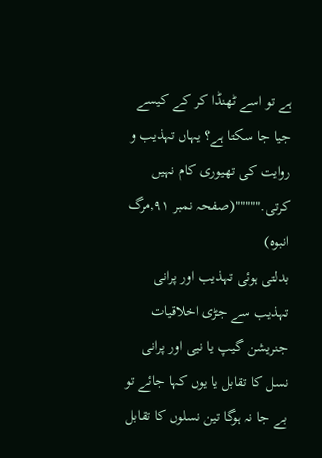ہے تو اسے ٹھنڈا کر کے کیسے جیا جا سکتا ہے؟ یہاں تہذیب و روایت کی تھیوری کام نہیں کرتی."""""(صفحہ نمبر ۹۱,مرگ انبوہ)
بدلتی ہوئی تہذیب اور پرانی تہذیب سے جڑی اخلاقیات جنریشن گیپ یا نیی اور پرانی نسل کا تقابل یا یوں کہا جائے تو بے جا نہ ہوگا تین نسلوں کا تقابل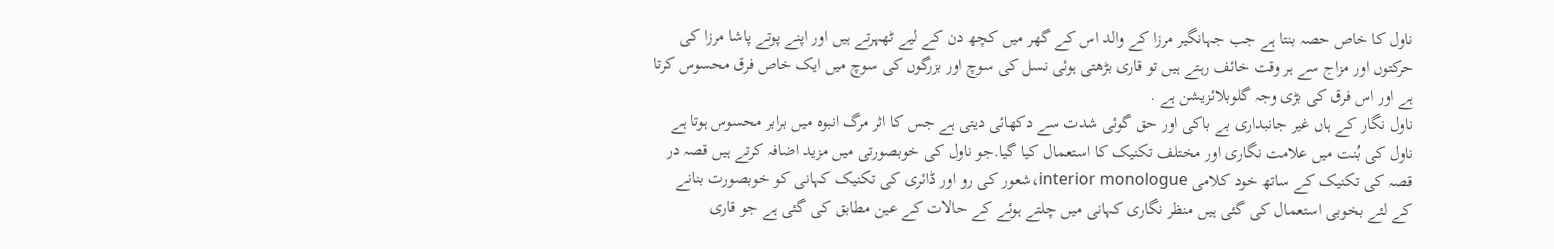ناول کا خاص حصہ بنتا ہے جب جہانگیر مرزا کے والد اس کے گھر میں کچھ دن کے لیے ٹھہرتے ہیں اور اپنے پوتے پاشا مرزا کی حرکتوں اور مزاج سے ہر وقت خائف رہتے ہیں تو قاری بڑھتی ہوئی نسل کی سوچ اور بزرگوں کی سوچ میں ایک خاص فرق محسوس کرتا ہے اور اس فرق کی بڑی وجہ گلوبلائزیشن ہے .
ناول نگار کے ہاں غیر جانبداری بے باکی اور حق گوئی شدت سے دکھائی دیتی ہے جس کا اثر مرگ انبوہ میں برابر محسوس ہوتا ہے ناول کی بُنت میں علامت نگاری اور مختلف تکنیک کا استعمال کیا گیا.جو ناول کی خوبصورتی میں مزید اضافہ کرتے ہیں قصہ در قصہ کی تکنیک کے ساتھ خود کلامی interior monologue،شعور کی رو اور ڈائری کی تکنیک کہانی کو خوبصورت بنانے کے لئے بخوبی استعمال کی گئی ہیں منظر نگاری کہانی میں چلتے ہوئے کے حالات کے عین مطابق کی گئی ہے جو قاری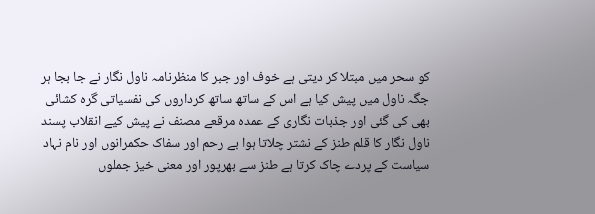کو سحر میں مبتلا کر دیتی ہے خوف اور جبر کا منظرنامہ ناول نگار نے جا بجا ہر جگہ ناول میں پیش کیا ہے اس کے ساتھ ساتھ کرداروں کی نفسیاتی گرہ کشائی بھی کی گئی اور جذبات نگاری کے عمدہ مرقعے مصنف نے پیش کیے انقلاب پسند ناول نگار کا قلم طنز کے نشتر چلاتا ہوا بے رحم اور سفاک حکمرانوں اور نام نہاد سیاست کے پردے چاک کرتا ہے طنز سے بھرپور اور معنی خیز جملوں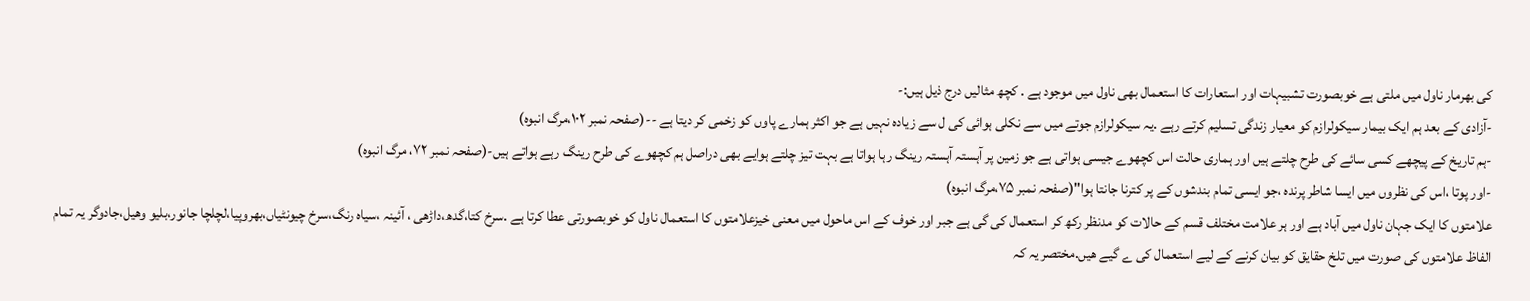کی بھرمار ناول میں ملتی ہے خوبصورت تشبیہات اور استعارات کا استعمال بھی ناول میں موجود ہے . کچھ مثالیں درج ذیل ہیں:-
-آزادی کے بعد ہم ایک بیمار سیکولرازم کو معیار زندگی تسلیم کرتے رہے .یہ سیکولرازم جوتے میں سے نکلی ہوائی کی ل سے زیادہ نہیں ہے جو اکثر ہمارے پاوں کو زخمی کر دیتا ہے --(صفحہ نمبر ۱۰۲،مرگ انبوہ)
-ہم تاریخ کے پیچھے کسی سائے کی طرح چلتے ہیں اور ہماری حالت اس کچھوے جیسی ہواتی ہے جو زمین پر آہستہ آہستہ رینگ رہا ہواتا ہے بہت تیز چلتے ہوایے بھی دراصل ہم کچھوے کی طرح رینگ رہے ہواتے ہیں-(صفحہ نمبر ۷۲، مرگ انبوہ)
-اور پوتا ،اس کی نظروں میں ایسا شاطر پرندہ ،جو ایسی تمام بندشوں کے پر کترنا جانتا ہوا"(صفحہ نمبر ۷۵،مرگ انبوہ)
علامتوں کا ایک جہان ناول میں آباد ہے اور ہر علامت مختلف قسم کے حالات کو مدنظر رکھ کر استعمال کی گی ہے جبر اور خوف کے اس ماحول میں معنی خیزعلامتوں کا استعمال ناول کو خوبصورتی عطا کرتا ہے .سرخ کتا،گدھ،داڑھی ، آئینہ ،سیاہ رنگ،سرخ چیونٹیاں،بھروپیا،لچلچا جانور،بلیو وھیل،جادوگر یہ تمام الفاظ علامتوں کی صورت میں تلخ حقایق کو بیان کرنے کے لیے استعمال کی ے گیے هیں.مختصر یہ کہ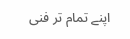اپنے تمام تر فنی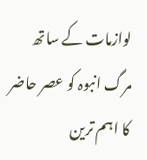لوازمات کے ساتھ مرگ انبوہ کو عصر حاضر کا اہم ترین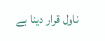ناول قرار دینا بے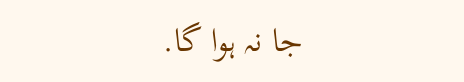جا نہ ہوا گا.